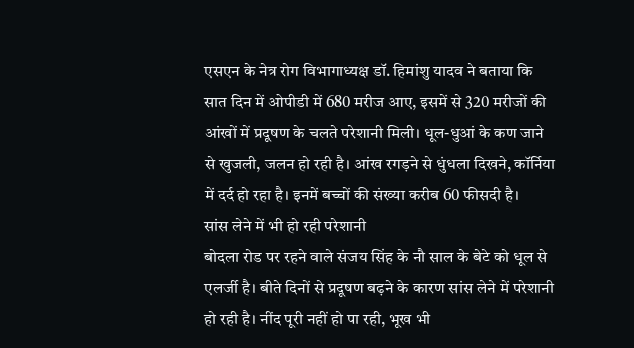एसएन के नेत्र रोग विभागाध्यक्ष डॉ. हिमांशु यादव ने बताया कि सात दिन में ओपीडी में 680 मरीज आए, इसमें से 320 मरीजों की आंखों में प्रदूषण के चलते परेशानी मिली। धूल-धुआं के कण जाने से खुजली, जलन हो रही है। आंख रगड़ने से धुंधला दिखने, कॉर्निया में दर्द हो रहा है। इनमें बच्चों की संख्या करीब 60 फीसदी है।
सांस लेने में भी हो रही परेशानी
बोदला रोड पर रहने वाले संजय सिंह के नौ साल के बेटे को धूल से एलर्जी है। बीते दिनों से प्रदूषण बढ़ने के कारण सांस लेने में परेशानी हो रही है। नींद पूरी नहीं हो पा रही, भूख भी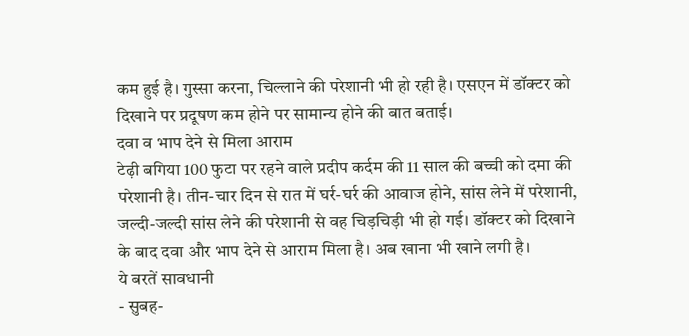कम हुई है। गुस्सा करना, चिल्लाने की परेशानी भी हो रही है। एसएन में डॉक्टर को दिखाने पर प्रदूषण कम होने पर सामान्य होने की बात बताई।
दवा व भाप देने से मिला आराम
टेढ़ी बगिया 100 फुटा पर रहने वाले प्रदीप कर्दम की 11 साल की बच्ची को दमा की परेशानी है। तीन-चार दिन से रात में घर्र-घर्र की आवाज होने, सांस लेने में परेशानी, जल्दी-जल्दी सांस लेने की परेशानी से वह चिड़चिड़ी भी हो गई। डॉक्टर को दिखाने के बाद दवा और भाप देने से आराम मिला है। अब खाना भी खाने लगी है।
ये बरतें सावधानी
- सुबह-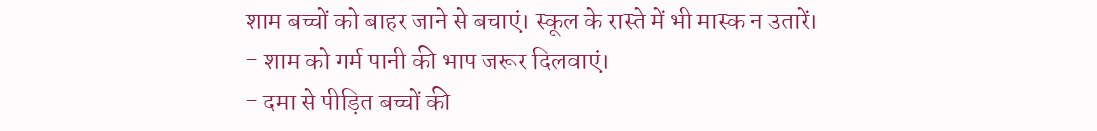शाम बच्चों को बाहर जाने से बचाएं। स्कूल के रास्ते में भी मास्क न उतारें।
- शाम को गर्म पानी की भाप जरूर दिलवाएं।
- दमा से पीड़ित बच्चों की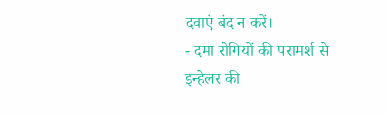दवाएं बंद न करें।
- दमा रोगियों की परामर्श से इन्हेलर की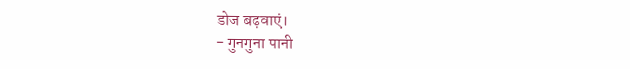डोज बढ़वाएं।
- गुनगुना पानी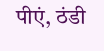पीएं, ठंडी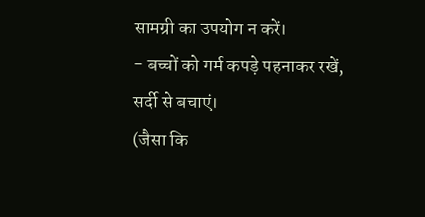सामग्री का उपयोग न करें।
- बच्चों को गर्म कपड़े पहनाकर रखें, सर्दी से बचाएं।
(जैसा कि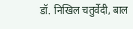डॉ. निखिल चतुर्वेदी, बाल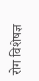रोग विशेषज्ञ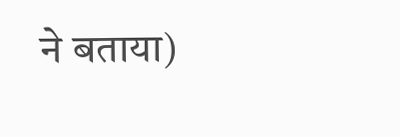ने बताया)